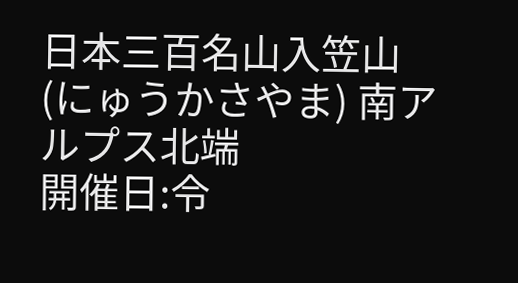日本三百名山入笠山(にゅうかさやま) 南アルプス北端
開催日:令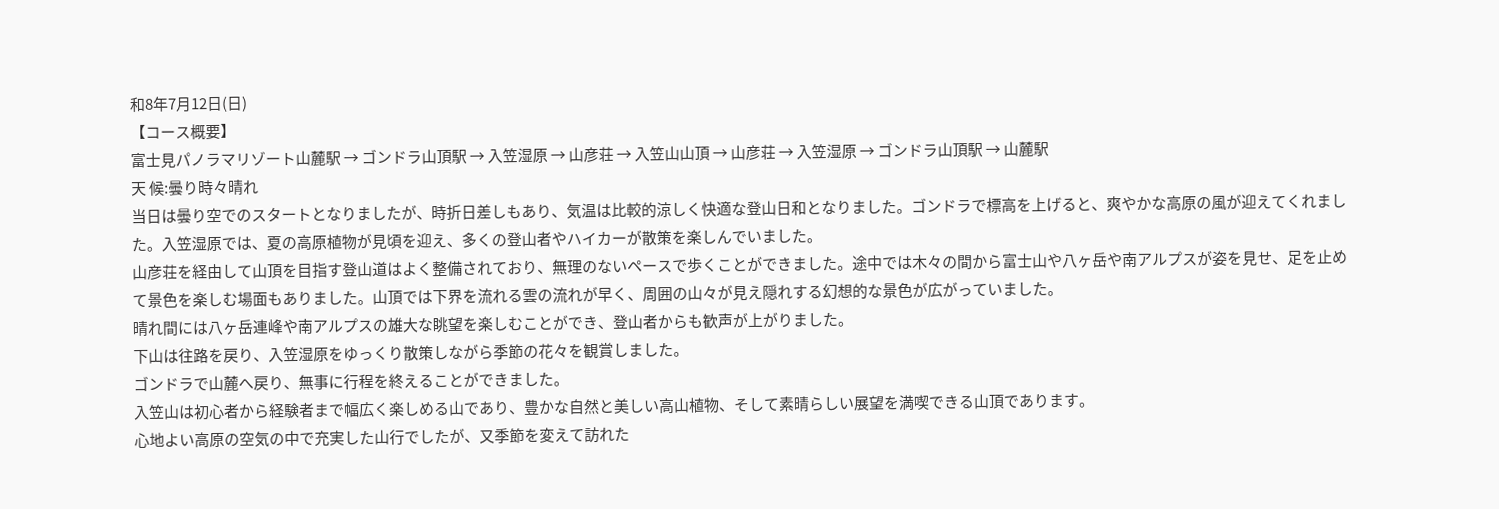和8年7月12日(日)
【コース概要】
富士見パノラマリゾート山麓駅 → ゴンドラ山頂駅 → 入笠湿原 → 山彦荘 → 入笠山山頂 → 山彦荘 → 入笠湿原 → ゴンドラ山頂駅 → 山麓駅
天 候:曇り時々晴れ
当日は曇り空でのスタートとなりましたが、時折日差しもあり、気温は比較的涼しく快適な登山日和となりました。ゴンドラで標高を上げると、爽やかな高原の風が迎えてくれました。入笠湿原では、夏の高原植物が見頃を迎え、多くの登山者やハイカーが散策を楽しんでいました。
山彦荘を経由して山頂を目指す登山道はよく整備されており、無理のないペースで歩くことができました。途中では木々の間から富士山や八ヶ岳や南アルプスが姿を見せ、足を止めて景色を楽しむ場面もありました。山頂では下界を流れる雲の流れが早く、周囲の山々が見え隠れする幻想的な景色が広がっていました。
晴れ間には八ヶ岳連峰や南アルプスの雄大な眺望を楽しむことができ、登山者からも歓声が上がりました。
下山は往路を戻り、入笠湿原をゆっくり散策しながら季節の花々を観賞しました。
ゴンドラで山麓へ戻り、無事に行程を終えることができました。
入笠山は初心者から経験者まで幅広く楽しめる山であり、豊かな自然と美しい高山植物、そして素晴らしい展望を満喫できる山頂であります。
心地よい高原の空気の中で充実した山行でしたが、又季節を変えて訪れた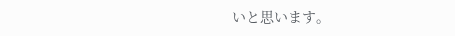いと思います。